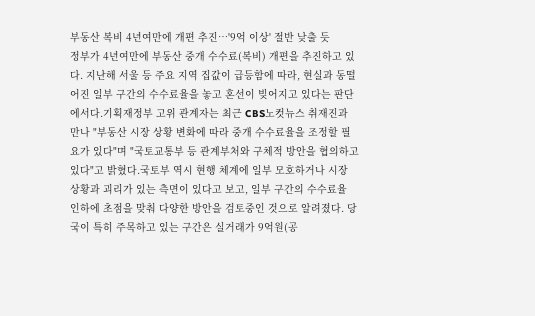부동산 복비 4년여만에 개편 추진…'9억 이상' 절반 낮출 듯
정부가 4년여만에 부동산 중개 수수료(복비) 개편을 추진하고 있다. 지난해 서울 등 주요 지역 집값이 급등함에 따라, 현실과 동떨어진 일부 구간의 수수료율을 놓고 혼선이 빚어지고 있다는 판단에서다.기획재정부 고위 관계자는 최근 CBS노컷뉴스 취재진과 만나 "부동산 시장 상황 변화에 따라 중개 수수료율을 조정할 필요가 있다"며 "국토교통부 등 관계부처와 구체적 방안을 협의하고 있다"고 밝혔다.국토부 역시 현행 체계에 일부 모호하거나 시장 상황과 괴리가 있는 측면이 있다고 보고, 일부 구간의 수수료율 인하에 초점을 맞춰 다양한 방안을 검토중인 것으로 알려졌다. 당국이 특히 주목하고 있는 구간은 실거래가 9억원(공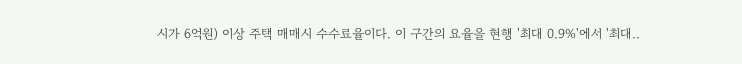시가 6억원) 이상 주택 매매시 수수료율이다. 이 구간의 요율을 현행 '최대 0.9%'에서 '최대..